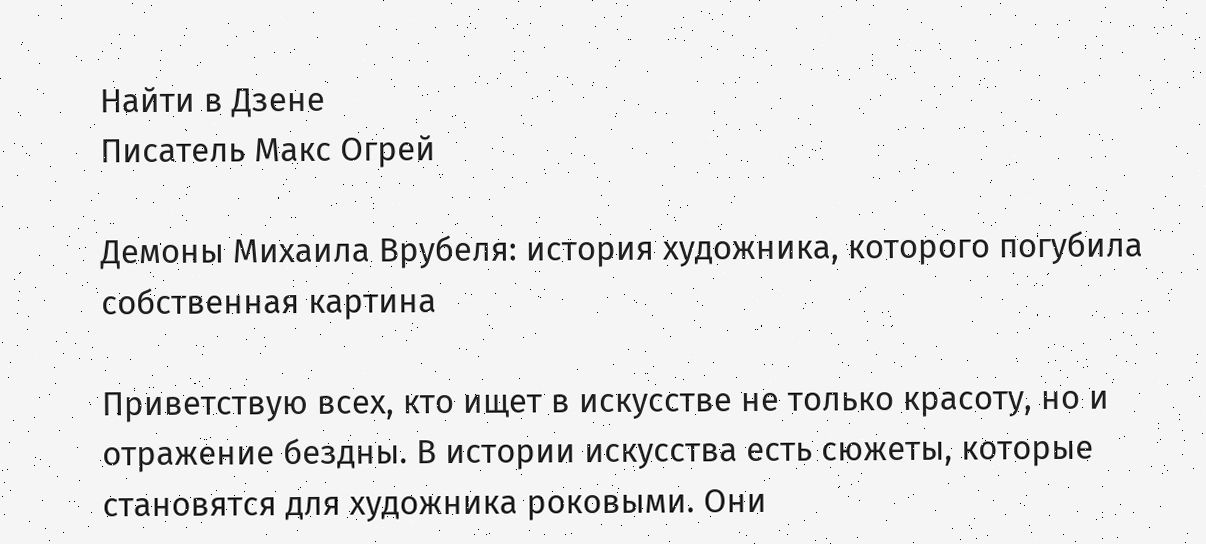Найти в Дзене
Писатель Макс Огрей

Демоны Михаила Врубеля: история художника, которого погубила собственная картина

Приветствую всех, кто ищет в искусстве не только красоту, но и отражение бездны. В истории искусства есть сюжеты, которые становятся для художника роковыми. Они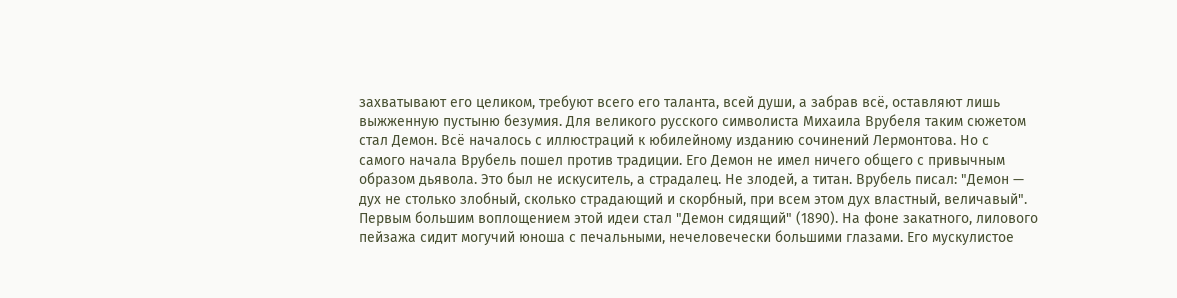захватывают его целиком, требуют всего его таланта, всей души, а забрав всё, оставляют лишь выжженную пустыню безумия. Для великого русского символиста Михаила Врубеля таким сюжетом стал Демон. Всё началось с иллюстраций к юбилейному изданию сочинений Лермонтова. Но с самого начала Врубель пошел против традиции. Его Демон не имел ничего общего с привычным образом дьявола. Это был не искуситель, а страдалец. Не злодей, а титан. Врубель писал: "Демон — дух не столько злобный, сколько страдающий и скорбный, при всем этом дух властный, величавый". Первым большим воплощением этой идеи стал "Демон сидящий" (1890). На фоне закатного, лилового пейзажа сидит могучий юноша с печальными, нечеловечески большими глазами. Его мускулистое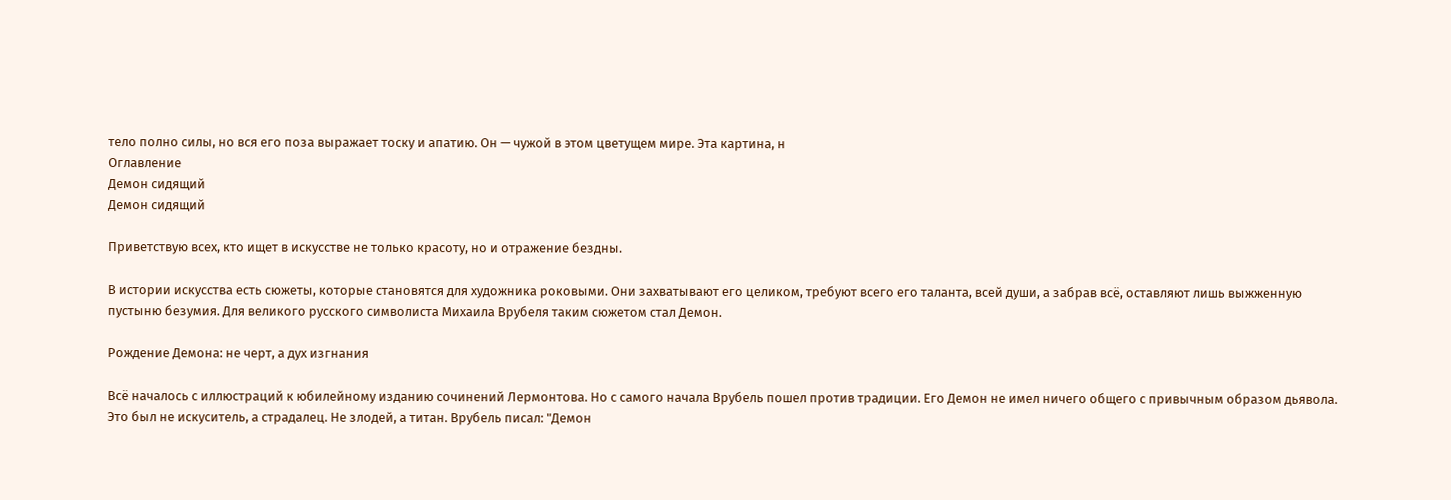тело полно силы, но вся его поза выражает тоску и апатию. Он — чужой в этом цветущем мире. Эта картина, н
Оглавление
Демон сидящий
Демон сидящий

Приветствую всех, кто ищет в искусстве не только красоту, но и отражение бездны.

В истории искусства есть сюжеты, которые становятся для художника роковыми. Они захватывают его целиком, требуют всего его таланта, всей души, а забрав всё, оставляют лишь выжженную пустыню безумия. Для великого русского символиста Михаила Врубеля таким сюжетом стал Демон.

Рождение Демона: не черт, а дух изгнания

Всё началось с иллюстраций к юбилейному изданию сочинений Лермонтова. Но с самого начала Врубель пошел против традиции. Его Демон не имел ничего общего с привычным образом дьявола. Это был не искуситель, а страдалец. Не злодей, а титан. Врубель писал: "Демон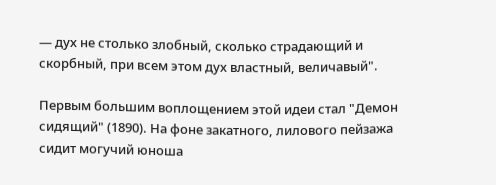— дух не столько злобный, сколько страдающий и скорбный, при всем этом дух властный, величавый".

Первым большим воплощением этой идеи стал "Демон сидящий" (1890). На фоне закатного, лилового пейзажа сидит могучий юноша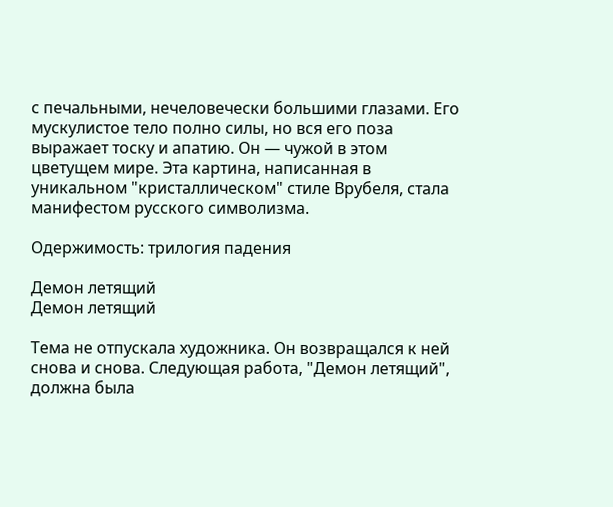с печальными, нечеловечески большими глазами. Его мускулистое тело полно силы, но вся его поза выражает тоску и апатию. Он — чужой в этом цветущем мире. Эта картина, написанная в уникальном "кристаллическом" стиле Врубеля, стала манифестом русского символизма.

Одержимость: трилогия падения

Демон летящий
Демон летящий

Тема не отпускала художника. Он возвращался к ней снова и снова. Следующая работа, "Демон летящий", должна была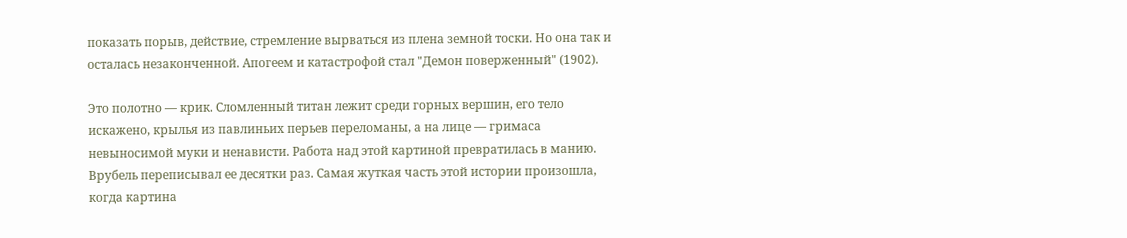показать порыв, действие, стремление вырваться из плена земной тоски. Но она так и осталась незаконченной. Апогеем и катастрофой стал "Демон поверженный" (1902).

Это полотно — крик. Сломленный титан лежит среди горных вершин, его тело искажено, крылья из павлиньих перьев переломаны, а на лице — гримаса невыносимой муки и ненависти. Работа над этой картиной превратилась в манию. Врубель переписывал ее десятки раз. Самая жуткая часть этой истории произошла, когда картина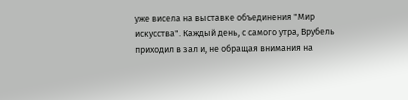уже висела на выставке объединения "Мир искусства". Каждый день, с самого утра, Врубель приходил в зал и, не обращая внимания на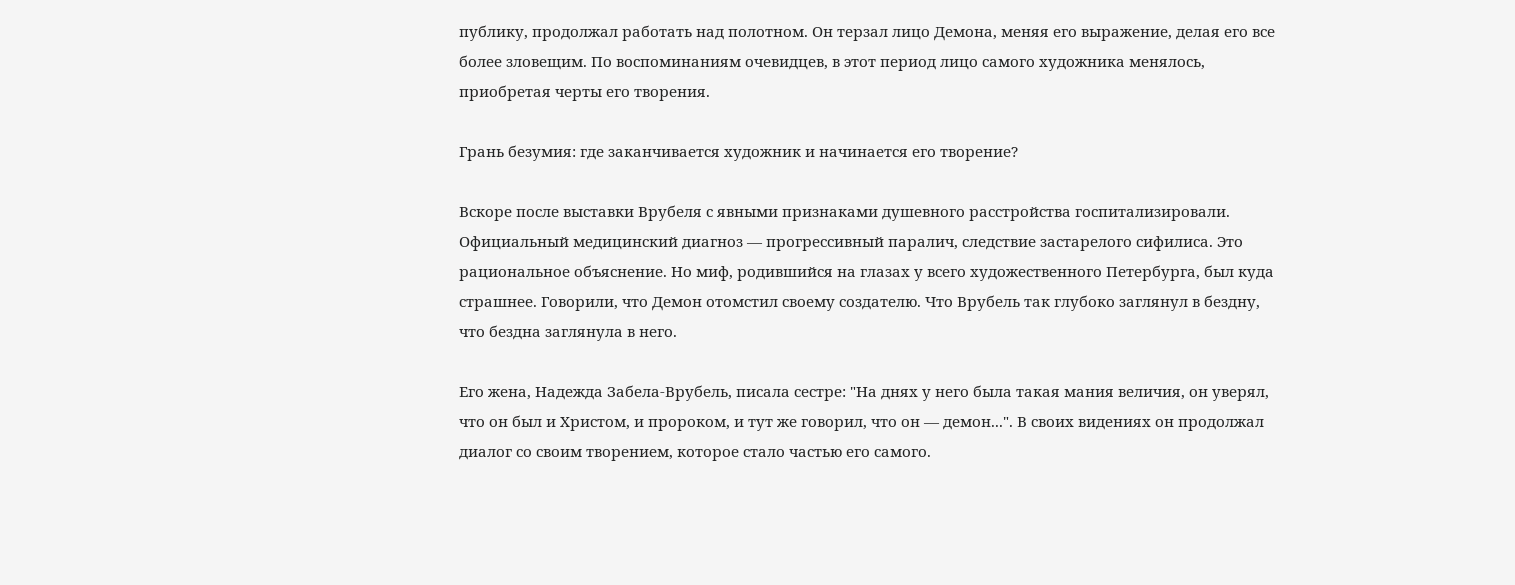публику, продолжал работать над полотном. Он терзал лицо Демона, меняя его выражение, делая его все более зловещим. По воспоминаниям очевидцев, в этот период лицо самого художника менялось, приобретая черты его творения.

Грань безумия: где заканчивается художник и начинается его творение?

Вскоре после выставки Врубеля с явными признаками душевного расстройства госпитализировали. Официальный медицинский диагноз — прогрессивный паралич, следствие застарелого сифилиса. Это рациональное объяснение. Но миф, родившийся на глазах у всего художественного Петербурга, был куда страшнее. Говорили, что Демон отомстил своему создателю. Что Врубель так глубоко заглянул в бездну, что бездна заглянула в него.

Его жена, Надежда Забела-Врубель, писала сестре: "На днях у него была такая мания величия, он уверял, что он был и Христом, и пророком, и тут же говорил, что он — демон...". В своих видениях он продолжал диалог со своим творением, которое стало частью его самого.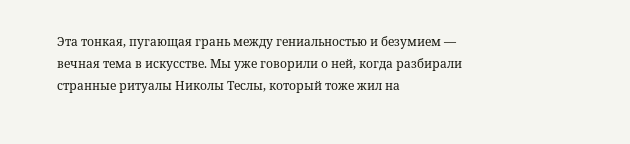Эта тонкая, пугающая грань между гениальностью и безумием — вечная тема в искусстве. Мы уже говорили о ней, когда разбирали странные ритуалы Николы Теслы, который тоже жил на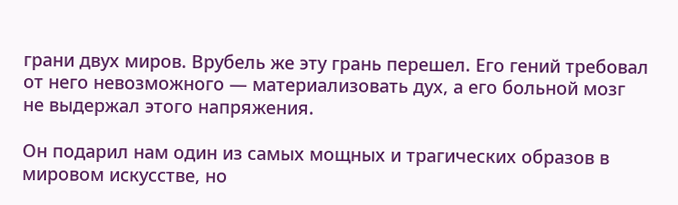грани двух миров. Врубель же эту грань перешел. Его гений требовал от него невозможного — материализовать дух, а его больной мозг не выдержал этого напряжения.

Он подарил нам один из самых мощных и трагических образов в мировом искусстве, но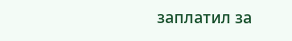заплатил за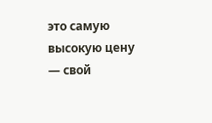это самую высокую цену — свой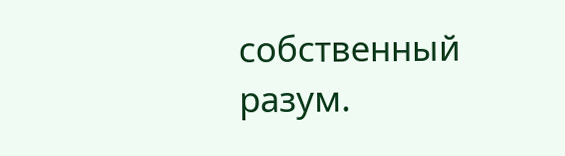собственный разум.